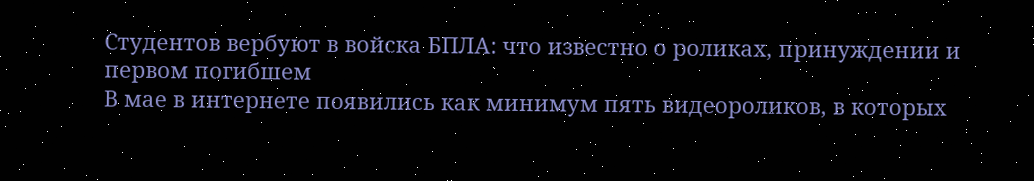Студентов вербуют в войска БПЛА: что известно о роликах, принуждении и первом погибшем
В мае в интернете появились как минимум пять видеороликов, в которых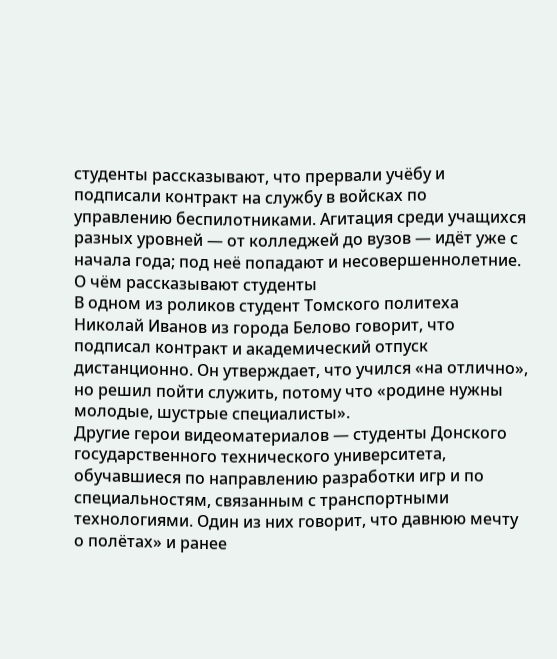студенты рассказывают, что прервали учёбу и подписали контракт на службу в войсках по управлению беспилотниками. Агитация среди учащихся разных уровней — от колледжей до вузов — идёт уже с начала года; под неё попадают и несовершеннолетние.
О чём рассказывают студенты
В одном из роликов студент Томского политеха Николай Иванов из города Белово говорит, что подписал контракт и академический отпуск дистанционно. Он утверждает, что учился «на отлично», но решил пойти служить, потому что «родине нужны молодые, шустрые специалисты».
Другие герои видеоматериалов — студенты Донского государственного технического университета, обучавшиеся по направлению разработки игр и по специальностям, связанным с транспортными технологиями. Один из них говорит, что давнюю мечту о полётах» и ранее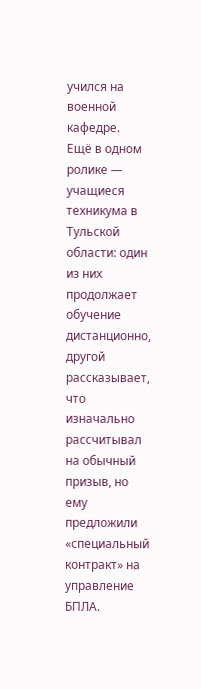учился на военной кафедре.
Ещё в одном ролике — учащиеся техникума в Тульской области: один из них продолжает обучение дистанционно, другой рассказывает, что изначально рассчитывал на обычный призыв, но ему предложили «специальный контракт» на управление БПЛА.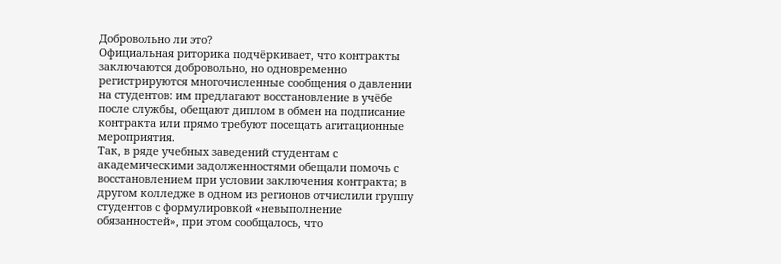Добровольно ли это?
Официальная риторика подчёркивает, что контракты заключаются добровольно, но одновременно регистрируются многочисленные сообщения о давлении на студентов: им предлагают восстановление в учёбе после службы, обещают диплом в обмен на подписание контракта или прямо требуют посещать агитационные мероприятия.
Так, в ряде учебных заведений студентам с академическими задолженностями обещали помочь с восстановлением при условии заключения контракта; в другом колледже в одном из регионов отчислили группу студентов с формулировкой «невыполнение обязанностей», при этом сообщалось, что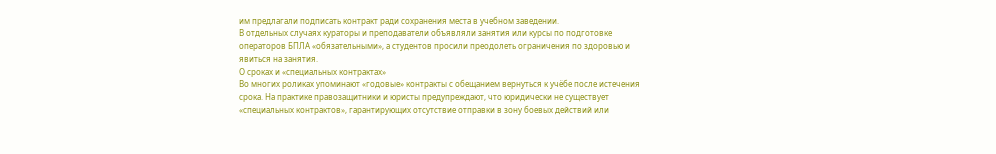им предлагали подписать контракт ради сохранения места в учебном заведении.
В отдельных случаях кураторы и преподаватели объявляли занятия или курсы по подготовке операторов БПЛА «обязательными», а студентов просили преодолеть ограничения по здоровью и явиться на занятия.
О сроках и «специальных контрактах»
Во многих роликах упоминают «годовые» контракты с обещанием вернуться к учёбе после истечения срока. На практике правозащитники и юристы предупреждают, что юридически не существует «специальных контрактов», гарантирующих отсутствие отправки в зону боевых действий или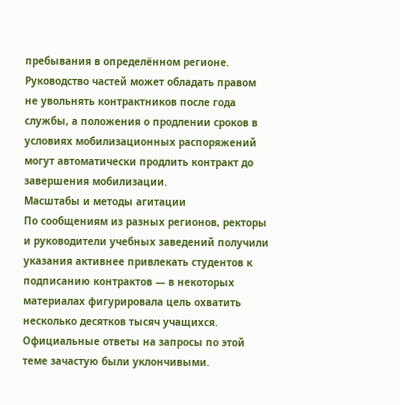пребывания в определённом регионе.
Руководство частей может обладать правом не увольнять контрактников после года службы, а положения о продлении сроков в условиях мобилизационных распоряжений могут автоматически продлить контракт до завершения мобилизации.
Масштабы и методы агитации
По сообщениям из разных регионов, ректоры и руководители учебных заведений получили указания активнее привлекать студентов к подписанию контрактов — в некоторых материалах фигурировала цель охватить несколько десятков тысяч учащихся. Официальные ответы на запросы по этой теме зачастую были уклончивыми.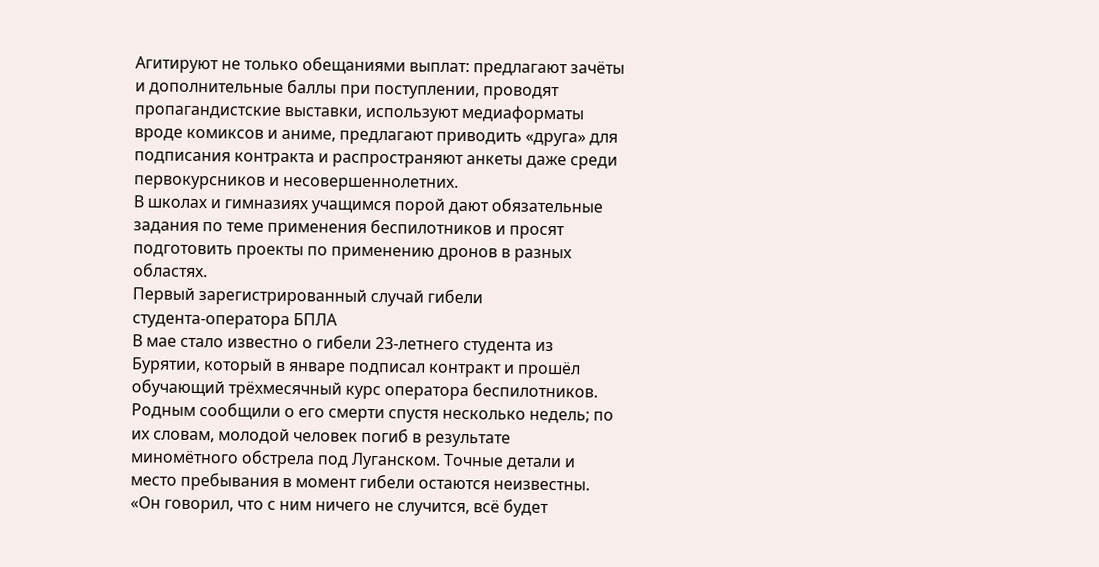Агитируют не только обещаниями выплат: предлагают зачёты и дополнительные баллы при поступлении, проводят пропагандистские выставки, используют медиаформаты вроде комиксов и аниме, предлагают приводить «друга» для подписания контракта и распространяют анкеты даже среди первокурсников и несовершеннолетних.
В школах и гимназиях учащимся порой дают обязательные задания по теме применения беспилотников и просят подготовить проекты по применению дронов в разных областях.
Первый зарегистрированный случай гибели студента‑оператора БПЛА
В мае стало известно о гибели 23‑летнего студента из Бурятии, который в январе подписал контракт и прошёл обучающий трёхмесячный курс оператора беспилотников. Родным сообщили о его смерти спустя несколько недель; по их словам, молодой человек погиб в результате миномётного обстрела под Луганском. Точные детали и место пребывания в момент гибели остаются неизвестны.
«Он говорил, что с ним ничего не случится, всё будет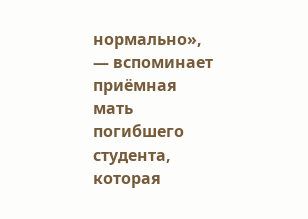нормально», — вспоминает приёмная мать погибшего студента, которая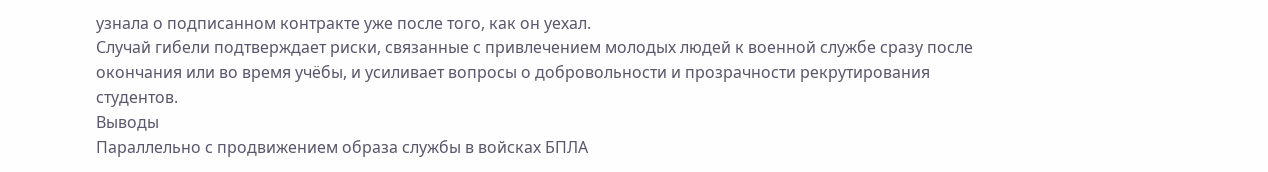узнала о подписанном контракте уже после того, как он уехал.
Случай гибели подтверждает риски, связанные с привлечением молодых людей к военной службе сразу после окончания или во время учёбы, и усиливает вопросы о добровольности и прозрачности рекрутирования студентов.
Выводы
Параллельно с продвижением образа службы в войсках БПЛА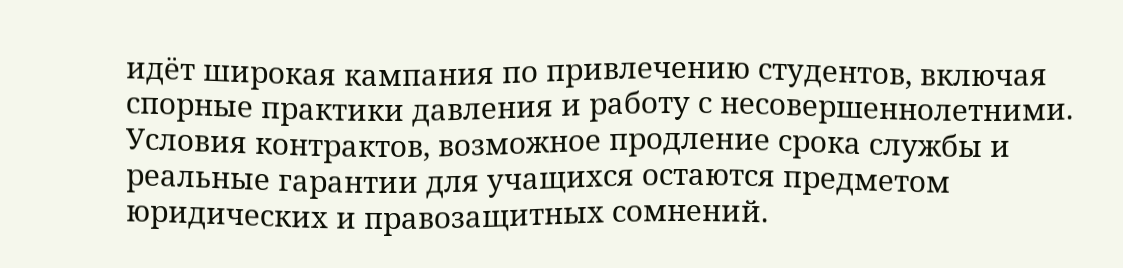идёт широкая кампания по привлечению студентов, включая спорные практики давления и работу с несовершеннолетними. Условия контрактов, возможное продление срока службы и реальные гарантии для учащихся остаются предметом юридических и правозащитных сомнений.